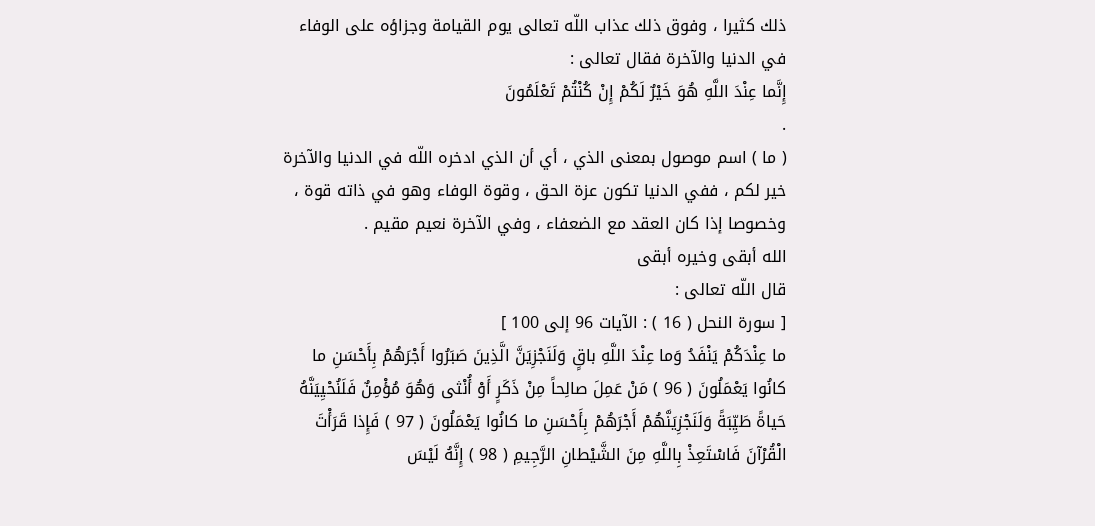ذلك كثيرا ، وفوق ذلك عذاب اللّه تعالى يوم القيامة وجزاؤه على الوفاء في الدنيا والآخرة فقال تعالى :
إِنَّما عِنْدَ اللَّهِ هُوَ خَيْرٌ لَكُمْ إِنْ كُنْتُمْ تَعْلَمُونَ
.
( ما ) اسم موصول بمعنى الذي ، أي أن الذي ادخره اللّه في الدنيا والآخرة خير لكم ، ففي الدنيا تكون عزة الحق ، وقوة الوفاء وهو في ذاته قوة ، وخصوصا إذا كان العقد مع الضعفاء ، وفي الآخرة نعيم مقيم .
الله أبقى وخيره أبقى
قال اللّه تعالى :
[ سورة النحل ( 16 ) : الآيات 96 إلى 100 ]
ما عِنْدَكُمْ يَنْفَدُ وَما عِنْدَ اللَّهِ باقٍ وَلَنَجْزِيَنَّ الَّذِينَ صَبَرُوا أَجْرَهُمْ بِأَحْسَنِ ما كانُوا يَعْمَلُونَ ( 96 ) مَنْ عَمِلَ صالِحاً مِنْ ذَكَرٍ أَوْ أُنْثى وَهُوَ مُؤْمِنٌ فَلَنُحْيِيَنَّهُ حَياةً طَيِّبَةً وَلَنَجْزِيَنَّهُمْ أَجْرَهُمْ بِأَحْسَنِ ما كانُوا يَعْمَلُونَ ( 97 ) فَإِذا قَرَأْتَ الْقُرْآنَ فَاسْتَعِذْ بِاللَّهِ مِنَ الشَّيْطانِ الرَّجِيمِ ( 98 ) إِنَّهُ لَيْسَ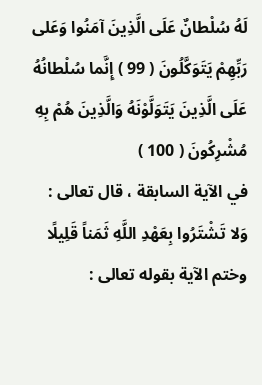لَهُ سُلْطانٌ عَلَى الَّذِينَ آمَنُوا وَعَلى رَبِّهِمْ يَتَوَكَّلُونَ ( 99 ) إِنَّما سُلْطانُهُ عَلَى الَّذِينَ يَتَوَلَّوْنَهُ وَالَّذِينَ هُمْ بِهِ مُشْرِكُونَ ( 100 )
في الآية السابقة ، قال تعالى :
وَلا تَشْتَرُوا بِعَهْدِ اللَّهِ ثَمَناً قَلِيلًا
وختم الآية بقوله تعالى :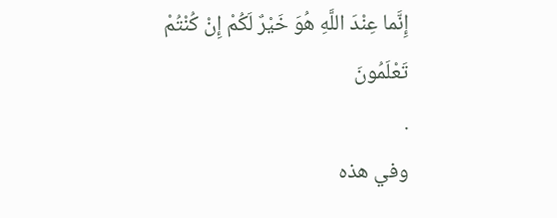إِنَّما عِنْدَ اللَّهِ هُوَ خَيْرٌ لَكُمْ إِنْ كُنْتُمْ تَعْلَمُونَ
.
وفي هذه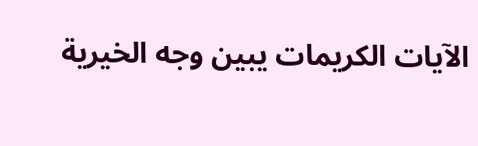الآيات الكريمات يبين وجه الخيرية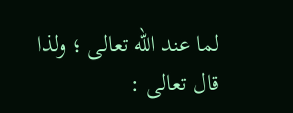لما عند اللّه تعالى ؛ ولذا قال تعالى :